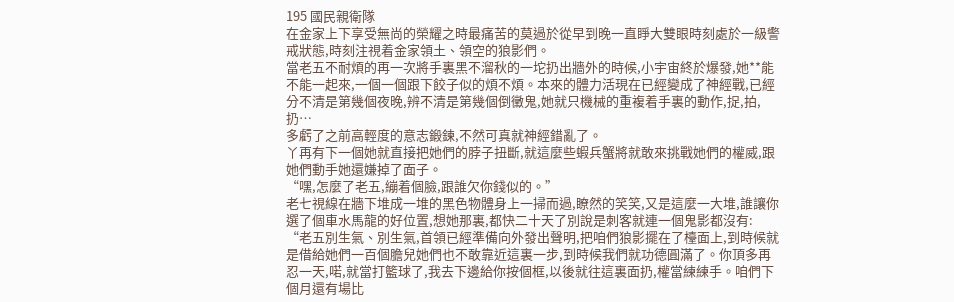195 國民親衛隊
在金家上下享受無尚的榮耀之時最痛苦的莫過於從早到晚一直睜大雙眼時刻處於一級警戒狀態,時刻注視着金家領土、領空的狼影們。
當老五不耐煩的再一次將手裏黑不溜秋的一坨扔出牆外的時候,小宇宙終於爆發,她**能不能一起來,一個一個跟下餃子似的煩不煩。本來的體力活現在已經變成了神經戰,已經分不清是第幾個夜晚,辨不清是第幾個倒黴鬼,她就只機械的重複着手裏的動作,捉,拍,扔…
多虧了之前高輕度的意志鍛鍊,不然可真就神經錯亂了。
丫再有下一個她就直接把她們的脖子扭斷,就這麼些蝦兵蟹將就敢來挑戰她們的權威,跟她們動手她還嫌掉了面子。
“嘿,怎麼了老五,繃着個臉,跟誰欠你錢似的。”
老七視線在牆下堆成一堆的黑色物體身上一掃而過,瞭然的笑笑,又是這麼一大堆,誰讓你選了個車水馬龍的好位置,想她那裏,都快二十天了別說是刺客就連一個鬼影都沒有:
“老五別生氣、別生氣,首領已經準備向外發出聲明,把咱們狼影擺在了檯面上,到時候就是借給她們一百個膽兒她們也不敢靠近這裏一步,到時候我們就功德圓滿了。你頂多再忍一天,喏,就當打籃球了,我去下邊給你按個框,以後就往這裏面扔,權當練練手。咱們下個月還有場比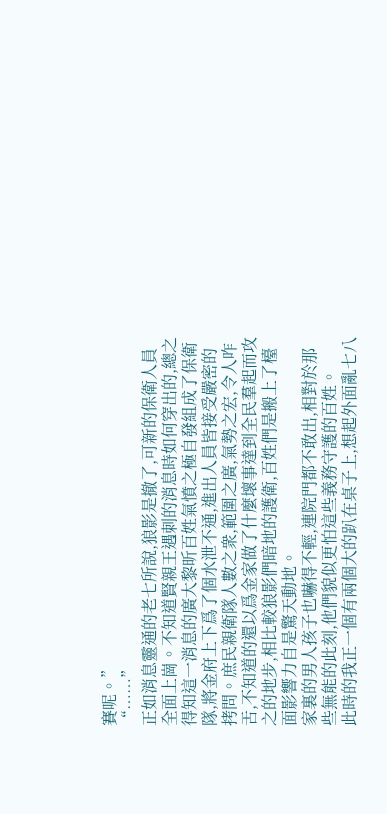賽呢。”
“……”
正如消息靈通的老七所說,狼影是撤了,可新的保衛人員全面上崗。不知道賢親王遇刺的消息時如何穿出的,總之得知這一消息的廣大黎昕百姓氣憤之極自發組成了保衛隊,將金府上下爲了個水泄不通,進出人員皆接受嚴密的拷問。庶民親衛隊人數之衆,範圍之廣,氣勢之宏,令人咋舌,不知道的還以爲金家做了什麼壞事達到全民羣起而攻之的地步,相比較狼影們暗地的護衛,百姓們是搬上了檯面影響力自是驚天動地。
家裏的男人孩子也嚇得不輕,連院門都不敢出,相對於那些無能的此刻,他們貌似更怕這些義務守護的百姓。
此時的我正一個有兩個大的趴在桌子上,想起外面亂七八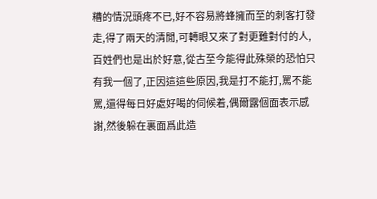糟的情況頭疼不已,好不容易將蜂擁而至的刺客打發走,得了兩天的清閒,可轉眼又來了對更難對付的人,百姓們也是出於好意,從古至今能得此殊榮的恐怕只有我一個了,正因這這些原因,我是打不能打,罵不能罵,還得每日好處好喝的伺候着,偶爾露個面表示感謝,然後躲在裏面爲此造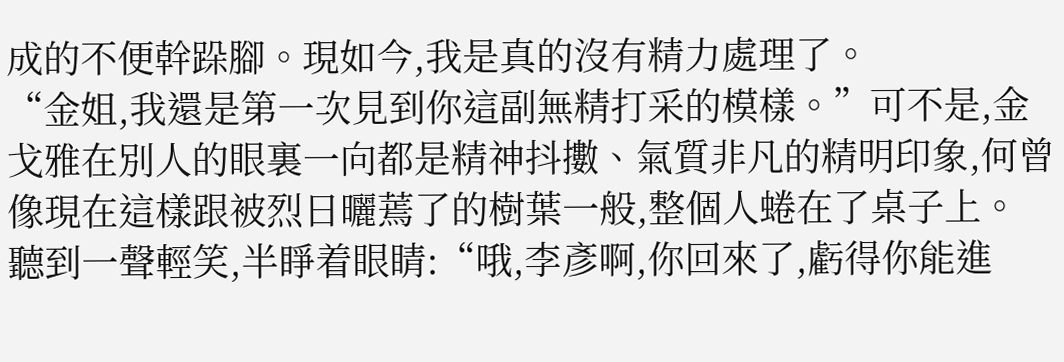成的不便幹跺腳。現如今,我是真的沒有精力處理了。
“金姐,我還是第一次見到你這副無精打采的模樣。”可不是,金戈雅在別人的眼裏一向都是精神抖擻、氣質非凡的精明印象,何曾像現在這樣跟被烈日曬蔫了的樹葉一般,整個人蜷在了桌子上。
聽到一聲輕笑,半睜着眼睛:“哦,李彥啊,你回來了,虧得你能進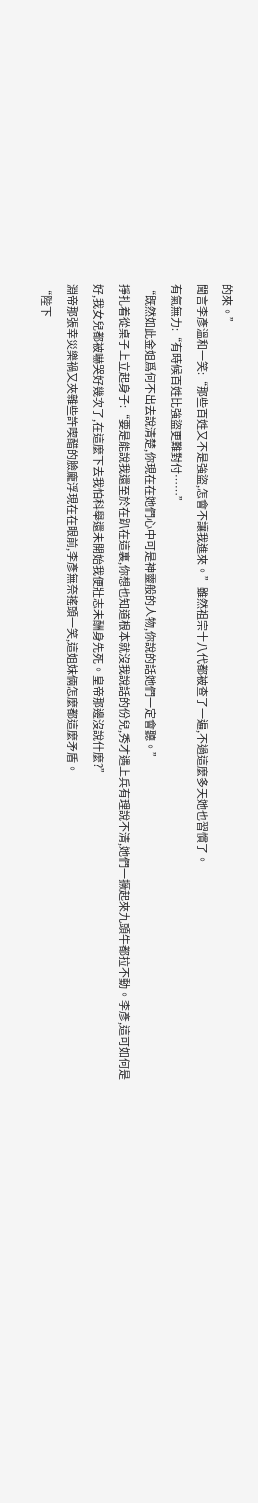的來。”
聞言李彥溫和一笑:“那些百姓又不是強盜,怎會不讓我進來。”雖然祖宗十八代都被查了一遍,不過這麼多天她也習慣了。
有氣無力:“有時候百姓比強盜更難對付……”
“既然如此金姐爲何不出去說清楚,你現在在她們心中可是神靈般的人物,你說的話她們一定會聽。”
掙扎着從桌子上立起身子:“要是能說我還至於在趴在這裏,你想也知道根本就沒我說話的份兒,秀才遇上兵有理說不清,她們一撅起來九頭牛都拉不動。李彥,這可如何是好,我女兒都被嚇哭好幾次了,在這麼下去我怕科舉還未開始我便壯志未酬身先死。皇帝那邊沒說什麼?”
淵帝那張幸災樂禍又夾雜些許喫醋的臉龐浮現在在眼前,李彥無奈搖頭一笑,這姐妹倆怎麼都這麼矛盾。
“陛下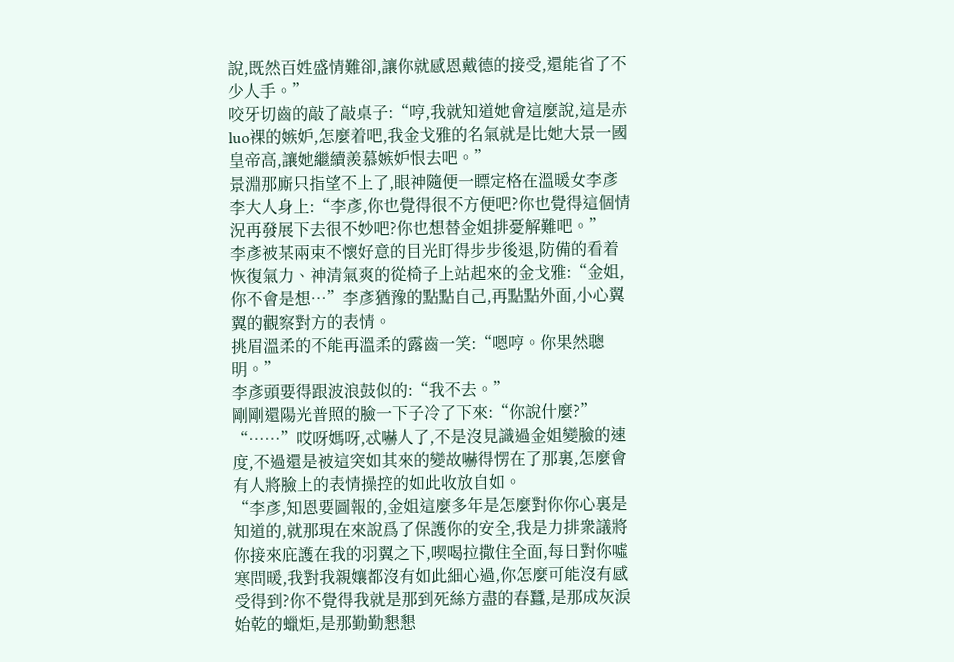說,既然百姓盛情難卻,讓你就感恩戴德的接受,還能省了不少人手。”
咬牙切齒的敲了敲桌子:“哼,我就知道她會這麼說,這是赤luo裸的嫉妒,怎麼着吧,我金戈雅的名氣就是比她大景一國皇帝高,讓她繼續羨慕嫉妒恨去吧。”
景淵那廝只指望不上了,眼神隨便一瞟定格在溫暖女李彥李大人身上:“李彥,你也覺得很不方便吧?你也覺得這個情況再發展下去很不妙吧?你也想替金姐排憂解難吧。”
李彥被某兩束不懷好意的目光盯得步步後退,防備的看着恢復氣力、神清氣爽的從椅子上站起來的金戈雅:“金姐,你不會是想…”李彥猶豫的點點自己,再點點外面,小心翼翼的觀察對方的表情。
挑眉溫柔的不能再溫柔的露齒一笑:“嗯哼。你果然聰明。”
李彥頭要得跟波浪鼓似的:“我不去。”
剛剛還陽光普照的臉一下子冷了下來:“你說什麼?”
“……”哎呀媽呀,忒嚇人了,不是沒見識過金姐變臉的速度,不過還是被這突如其來的變故嚇得愣在了那裏,怎麼會有人將臉上的表情操控的如此收放自如。
“李彥,知恩要圖報的,金姐這麼多年是怎麼對你你心裏是知道的,就那現在來說爲了保護你的安全,我是力排衆議將你接來庇護在我的羽翼之下,喫喝拉撒住全面,每日對你噓寒問暖,我對我親孃都沒有如此細心過,你怎麼可能沒有感受得到?你不覺得我就是那到死絲方盡的春蠶,是那成灰淚始乾的蠟炬,是那勤勤懇懇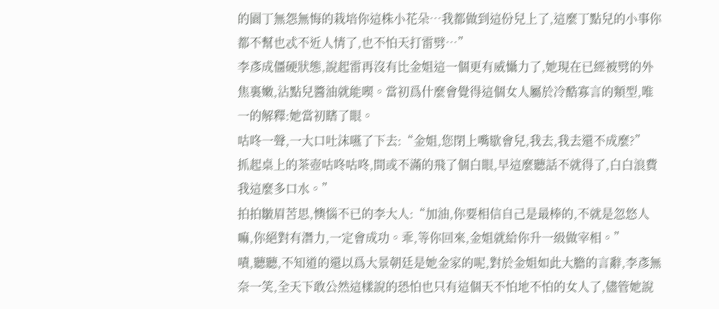的園丁無怨無悔的栽培你這株小花朵…我都做到這份兒上了,這麼丁點兒的小事你都不幫也忒不近人情了,也不怕天打雷劈…”
李彥成僵硬狀態,說起雷再沒有比金姐這一個更有威懾力了,她現在已經被劈的外焦裏嫩,沾點兒醬油就能喫。當初爲什麼會覺得這個女人屬於冷酷寡言的類型,唯一的解釋:她當初瞎了眼。
咕咚一聲,一大口吐沫嚥了下去:“金姐,您閉上嘴歇會兒,我去,我去還不成麼?”
抓起桌上的茶壺咕咚咕咚,間或不滿的飛了個白眼,早這麼聽話不就得了,白白浪費我這麼多口水。”
拍拍皺眉苦思,懊惱不已的李大人:“加油,你要相信自己是最棒的,不就是忽悠人嘛,你絕對有潛力,一定會成功。乖,等你回來,金姐就給你升一級做宰相。”
嘖,聽聽,不知道的還以爲大景朝廷是她金家的呢,對於金姐如此大膽的言辭,李彥無奈一笑,全天下敢公然這樣說的恐怕也只有這個天不怕地不怕的女人了,儘管她說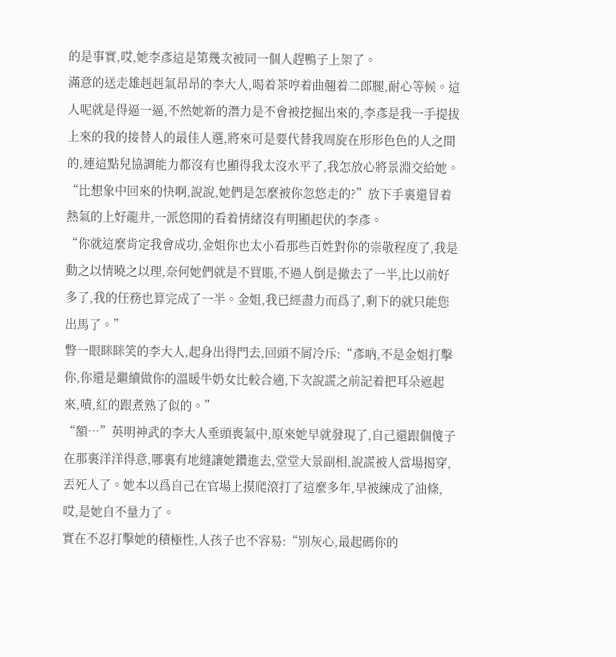的是事實,哎,她李彥這是第幾次被同一個人趕鴨子上架了。
滿意的送走雄赳赳氣昂昂的李大人,喝着茶哼着曲翹着二郎腿,耐心等候。這人呢就是得逼一逼,不然她新的潛力是不會被挖掘出來的,李彥是我一手提拔上來的我的接替人的最佳人選,將來可是要代替我周旋在形形色色的人之間的,連這點兒協調能力都沒有也顯得我太沒水平了,我怎放心將景淵交給她。
“比想象中回來的快啊,說說,她們是怎麼被你忽悠走的?”放下手裏還冒着熱氣的上好龍井,一派悠閒的看着情緒沒有明顯起伏的李彥。
“你就這麼肯定我會成功,金姐你也太小看那些百姓對你的崇敬程度了,我是動之以情曉之以理,奈何她們就是不買賬,不過人倒是撤去了一半,比以前好多了,我的任務也算完成了一半。金姐,我已經盡力而爲了,剩下的就只能您出馬了。”
瞥一眼眯眯笑的李大人,起身出得門去,回頭不屑冷斥:“彥吶,不是金姐打擊你,你還是繼續做你的溫暖牛奶女比較合適,下次說謊之前記着把耳朵遮起來,嘖,紅的跟煮熟了似的。”
“額…”英明神武的李大人垂頭喪氣中,原來她早就發現了,自己還跟個傻子在那裏洋洋得意,哪裏有地縫讓她鑽進去,堂堂大景副相,說謊被人當場揭穿,丟死人了。她本以爲自己在官場上摸爬滾打了這麼多年,早被練成了油條,哎,是她自不量力了。
實在不忍打擊她的積極性,人孩子也不容易:“別灰心,最起碼你的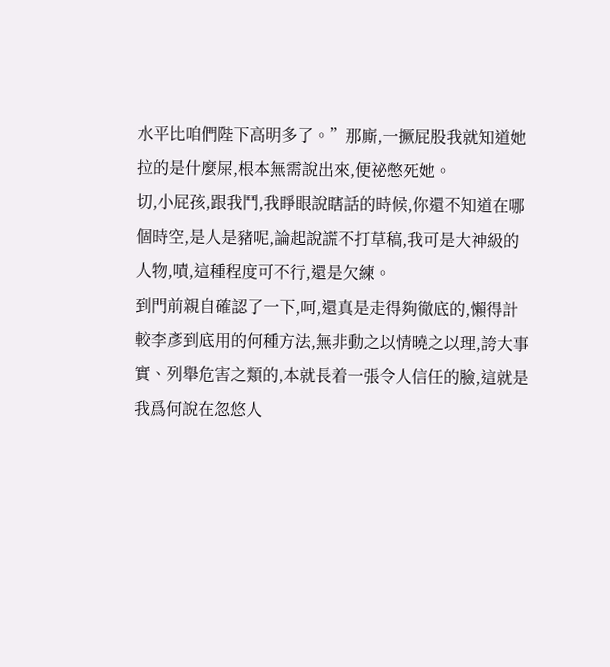水平比咱們陛下高明多了。”那廝,一撅屁股我就知道她拉的是什麼屎,根本無需說出來,便祕憋死她。
切,小屁孩,跟我鬥,我睜眼說瞎話的時候,你還不知道在哪個時空,是人是豬呢,論起說謊不打草稿,我可是大神級的人物,嘖,這種程度可不行,還是欠練。
到門前親自確認了一下,呵,還真是走得夠徹底的,懶得計較李彥到底用的何種方法,無非動之以情曉之以理,誇大事實、列舉危害之類的,本就長着一張令人信任的臉,這就是我爲何說在忽悠人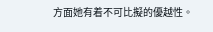方面她有着不可比擬的優越性。